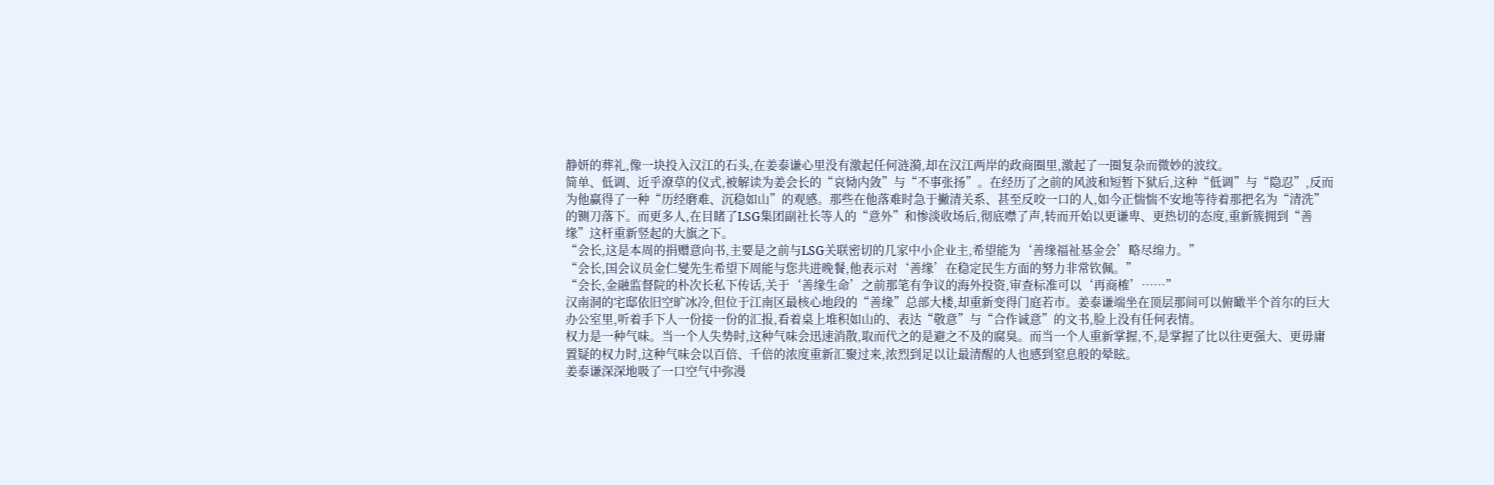静妍的葬礼,像一块投入汉江的石头,在姜泰谦心里没有激起任何涟漪,却在汉江两岸的政商圈里,激起了一圈复杂而微妙的波纹。
简单、低调、近乎潦草的仪式,被解读为姜会长的“哀恸内敛”与“不事张扬”。在经历了之前的风波和短暂下狱后,这种“低调”与“隐忍”,反而为他赢得了一种“历经磨难、沉稳如山”的观感。那些在他落难时急于撇清关系、甚至反咬一口的人,如今正惴惴不安地等待着那把名为“清洗”的铡刀落下。而更多人,在目睹了LSG集团副社长等人的“意外”和惨淡收场后,彻底噤了声,转而开始以更谦卑、更热切的态度,重新簇拥到“善缘”这杆重新竖起的大旗之下。
“会长,这是本周的捐赠意向书,主要是之前与LSG关联密切的几家中小企业主,希望能为‘善缘福祉基金会’略尽绵力。”
“会长,国会议员金仁燮先生希望下周能与您共进晚餐,他表示对‘善缘’在稳定民生方面的努力非常钦佩。”
“会长,金融监督院的朴次长私下传话,关于‘善缘生命’之前那笔有争议的海外投资,审查标准可以‘再商榷’……”
汉南洞的宅邸依旧空旷冰冷,但位于江南区最核心地段的“善缘”总部大楼,却重新变得门庭若市。姜泰谦端坐在顶层那间可以俯瞰半个首尔的巨大办公室里,听着手下人一份接一份的汇报,看着桌上堆积如山的、表达“敬意”与“合作诚意”的文书,脸上没有任何表情。
权力是一种气味。当一个人失势时,这种气味会迅速消散,取而代之的是避之不及的腐臭。而当一个人重新掌握,不,是掌握了比以往更强大、更毋庸置疑的权力时,这种气味会以百倍、千倍的浓度重新汇聚过来,浓烈到足以让最清醒的人也感到窒息般的晕眩。
姜泰谦深深地吸了一口空气中弥漫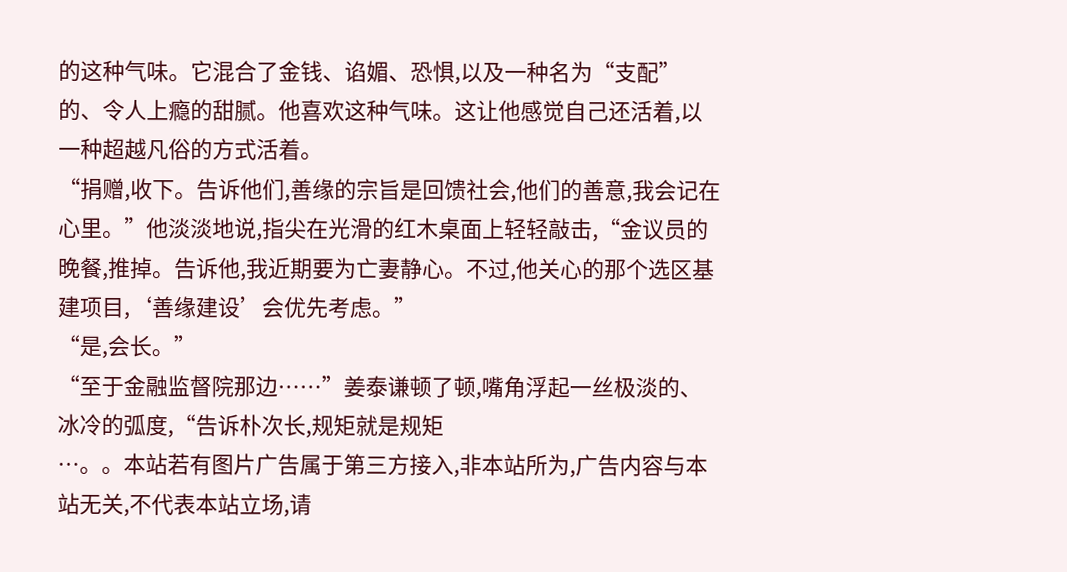的这种气味。它混合了金钱、谄媚、恐惧,以及一种名为“支配”的、令人上瘾的甜腻。他喜欢这种气味。这让他感觉自己还活着,以一种超越凡俗的方式活着。
“捐赠,收下。告诉他们,善缘的宗旨是回馈社会,他们的善意,我会记在心里。”他淡淡地说,指尖在光滑的红木桌面上轻轻敲击,“金议员的晚餐,推掉。告诉他,我近期要为亡妻静心。不过,他关心的那个选区基建项目,‘善缘建设’会优先考虑。”
“是,会长。”
“至于金融监督院那边……”姜泰谦顿了顿,嘴角浮起一丝极淡的、冰冷的弧度,“告诉朴次长,规矩就是规矩
…。。本站若有图片广告属于第三方接入,非本站所为,广告内容与本站无关,不代表本站立场,请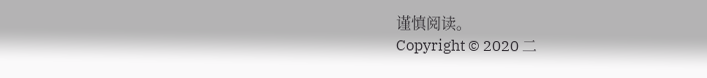谨慎阅读。
Copyright © 2020 二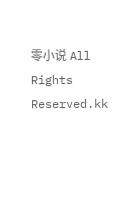零小说 All Rights Reserved.kk